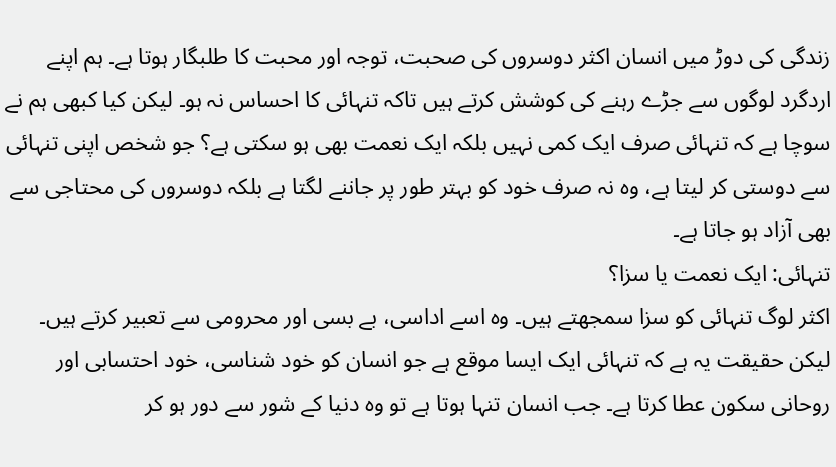زندگی کی دوڑ میں انسان اکثر دوسروں کی صحبت، توجہ اور محبت کا طلبگار ہوتا ہے۔ ہم اپنے اردگرد لوگوں سے جڑے رہنے کی کوشش کرتے ہیں تاکہ تنہائی کا احساس نہ ہو۔ لیکن کیا کبھی ہم نے سوچا ہے کہ تنہائی صرف ایک کمی نہیں بلکہ ایک نعمت بھی ہو سکتی ہے؟ جو شخص اپنی تنہائی سے دوستی کر لیتا ہے، وہ نہ صرف خود کو بہتر طور پر جاننے لگتا ہے بلکہ دوسروں کی محتاجی سے بھی آزاد ہو جاتا ہے۔
تنہائی: ایک نعمت یا سزا؟
اکثر لوگ تنہائی کو سزا سمجھتے ہیں۔ وہ اسے اداسی، بے بسی اور محرومی سے تعبیر کرتے ہیں۔ لیکن حقیقت یہ ہے کہ تنہائی ایک ایسا موقع ہے جو انسان کو خود شناسی، خود احتسابی اور روحانی سکون عطا کرتا ہے۔ جب انسان تنہا ہوتا ہے تو وہ دنیا کے شور سے دور ہو کر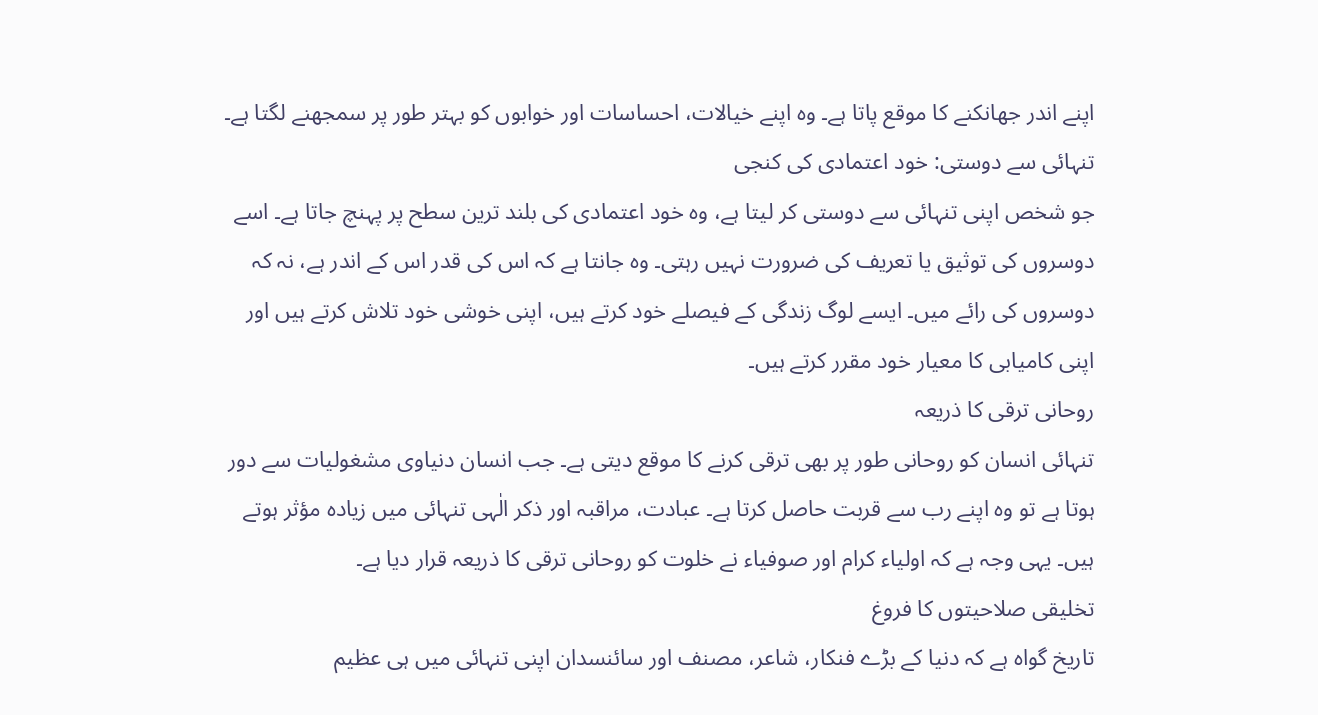اپنے اندر جھانکنے کا موقع پاتا ہے۔ وہ اپنے خیالات، احساسات اور خوابوں کو بہتر طور پر سمجھنے لگتا ہے۔
تنہائی سے دوستی: خود اعتمادی کی کنجی
جو شخص اپنی تنہائی سے دوستی کر لیتا ہے، وہ خود اعتمادی کی بلند ترین سطح پر پہنچ جاتا ہے۔ اسے دوسروں کی توثیق یا تعریف کی ضرورت نہیں رہتی۔ وہ جانتا ہے کہ اس کی قدر اس کے اندر ہے، نہ کہ دوسروں کی رائے میں۔ ایسے لوگ زندگی کے فیصلے خود کرتے ہیں، اپنی خوشی خود تلاش کرتے ہیں اور اپنی کامیابی کا معیار خود مقرر کرتے ہیں۔
روحانی ترقی کا ذریعہ
تنہائی انسان کو روحانی طور پر بھی ترقی کرنے کا موقع دیتی ہے۔ جب انسان دنیاوی مشغولیات سے دور ہوتا ہے تو وہ اپنے رب سے قربت حاصل کرتا ہے۔ عبادت، مراقبہ اور ذکر الٰہی تنہائی میں زیادہ مؤثر ہوتے ہیں۔ یہی وجہ ہے کہ اولیاء کرام اور صوفیاء نے خلوت کو روحانی ترقی کا ذریعہ قرار دیا ہے۔
تخلیقی صلاحیتوں کا فروغ
تاریخ گواہ ہے کہ دنیا کے بڑے فنکار، شاعر، مصنف اور سائنسدان اپنی تنہائی میں ہی عظیم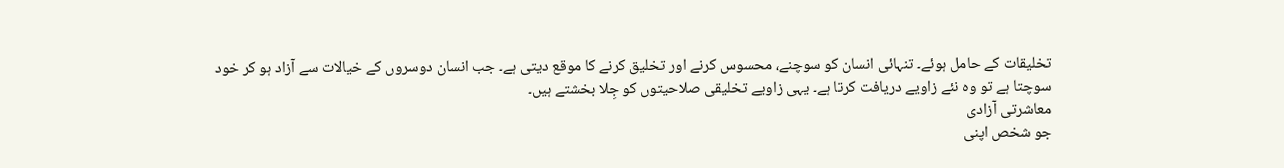تخلیقات کے حامل ہوئے۔ تنہائی انسان کو سوچنے، محسوس کرنے اور تخلیق کرنے کا موقع دیتی ہے۔ جب انسان دوسروں کے خیالات سے آزاد ہو کر خود سوچتا ہے تو وہ نئے زاویے دریافت کرتا ہے۔ یہی زاویے تخلیقی صلاحیتوں کو جِلا بخشتے ہیں۔
معاشرتی آزادی
جو شخص اپنی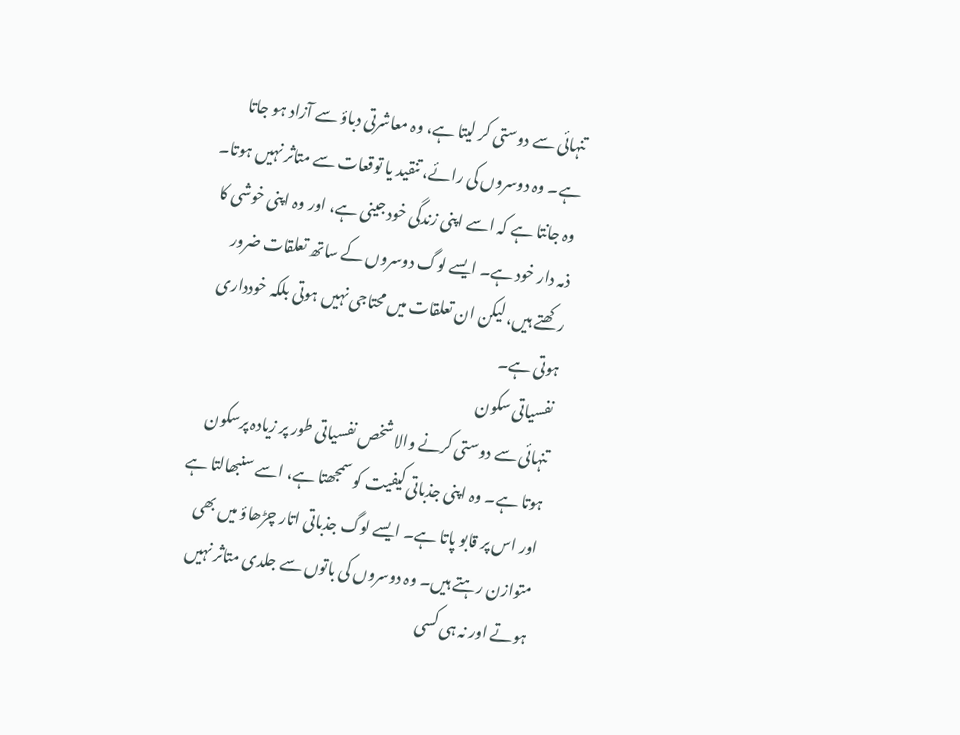تنہائی سے دوستی کر لیتا ہے، وہ معاشرتی دباؤ سے آزاد ہو جاتا ہے۔ وہ دوسروں کی رائے، تنقید یا توقعات سے متاثر نہیں ہوتا۔ وہ جانتا ہے کہ اسے اپنی زندگی خود جینی ہے، اور وہ اپنی خوشی کا ذمہ دار خود ہے۔ ایسے لوگ دوسروں کے ساتھ تعلقات ضرور رکھتے ہیں، لیکن ان تعلقات میں محتاجی نہیں ہوتی بلکہ خودداری ہوتی ہے۔
نفسیاتی سکون
تنہائی سے دوستی کرنے والا شخص نفسیاتی طور پر زیادہ پرسکون ہوتا ہے۔ وہ اپنی جذباتی کیفیت کو سمجھتا ہے، اسے سنبھالتا ہے اور اس پر قابو پاتا ہے۔ ایسے لوگ جذباتی اتار چڑھاؤ میں بھی متوازن رہتے ہیں۔ وہ دوسروں کی باتوں سے جلدی متاثر نہیں ہوتے اور نہ ہی کسی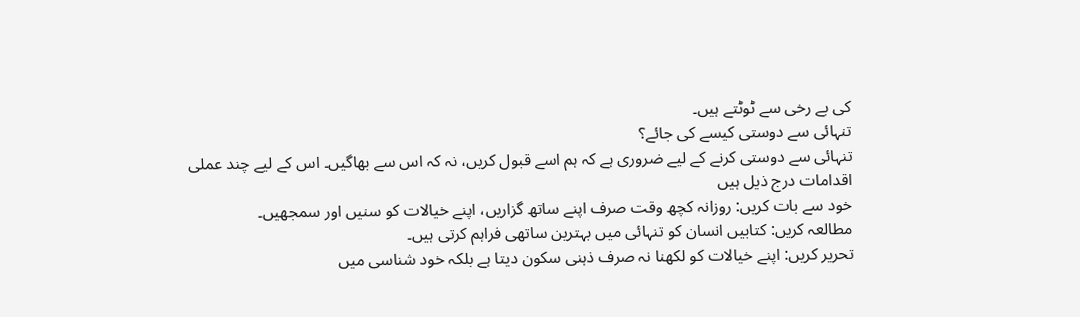کی بے رخی سے ٹوٹتے ہیں۔
تنہائی سے دوستی کیسے کی جائے؟
تنہائی سے دوستی کرنے کے لیے ضروری ہے کہ ہم اسے قبول کریں، نہ کہ اس سے بھاگیں۔ اس کے لیے چند عملی اقدامات درج ذیل ہیں
خود سے بات کریں: روزانہ کچھ وقت صرف اپنے ساتھ گزاریں، اپنے خیالات کو سنیں اور سمجھیں۔
مطالعہ کریں: کتابیں انسان کو تنہائی میں بہترین ساتھی فراہم کرتی ہیں۔
تحریر کریں: اپنے خیالات کو لکھنا نہ صرف ذہنی سکون دیتا ہے بلکہ خود شناسی میں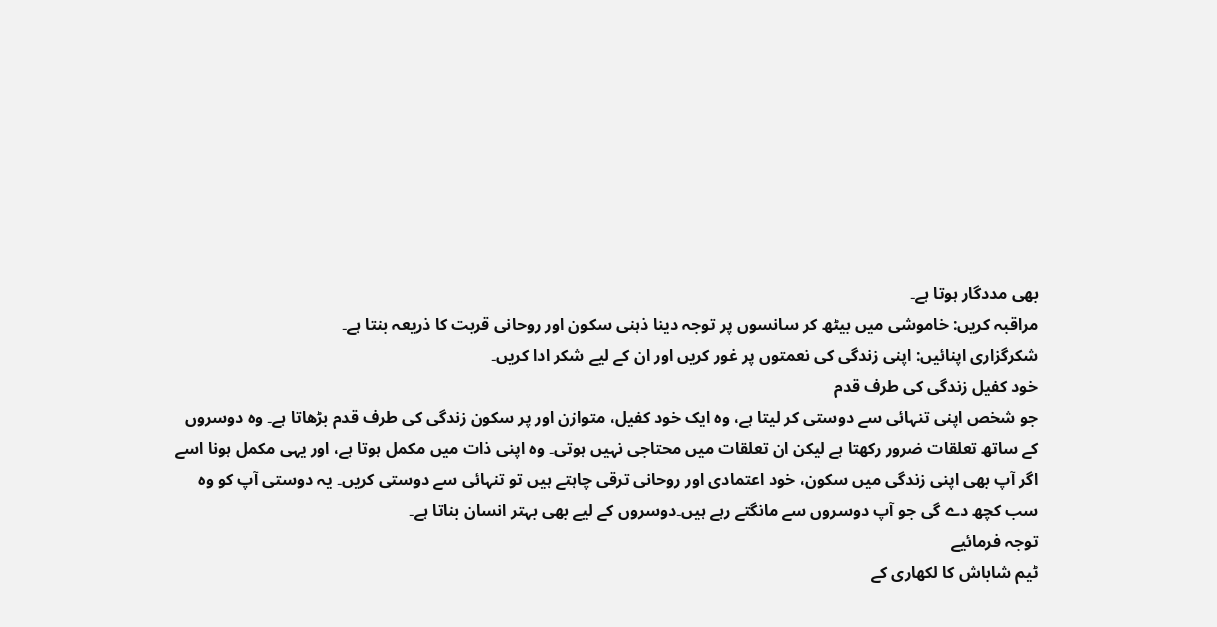بھی مددگار ہوتا ہے۔
مراقبہ کریں: خاموشی میں بیٹھ کر سانسوں پر توجہ دینا ذہنی سکون اور روحانی قربت کا ذریعہ بنتا ہے۔
شکرگزاری اپنائیں: اپنی زندگی کی نعمتوں پر غور کریں اور ان کے لیے شکر ادا کریں۔
خود کفیل زندگی کی طرف قدم
جو شخص اپنی تنہائی سے دوستی کر لیتا ہے، وہ ایک خود کفیل، متوازن اور پر سکون زندگی کی طرف قدم بڑھاتا ہے۔ وہ دوسروں کے ساتھ تعلقات ضرور رکھتا ہے لیکن ان تعلقات میں محتاجی نہیں ہوتی۔ وہ اپنی ذات میں مکمل ہوتا ہے، اور یہی مکمل ہونا اسے اگر آپ بھی اپنی زندگی میں سکون، خود اعتمادی اور روحانی ترقی چاہتے ہیں تو تنہائی سے دوستی کریں۔ یہ دوستی آپ کو وہ سب کچھ دے گی جو آپ دوسروں سے مانگتے رہے ہیں۔دوسروں کے لیے بھی بہتر انسان بناتا ہے۔
توجہ فرمائیے
ٹیم شاباش کا لکھاری کے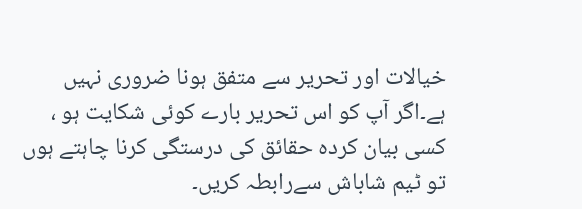خیالات اور تحریر سے متفق ہونا ضروری نہیں ہے۔اگر آپ کو اس تحریر بارے کوئی شکایت ہو ، کسی بیان کردہ حقائق کی درستگی کرنا چاہتے ہوں تو ٹیم شاباش سےرابطہ کریں۔